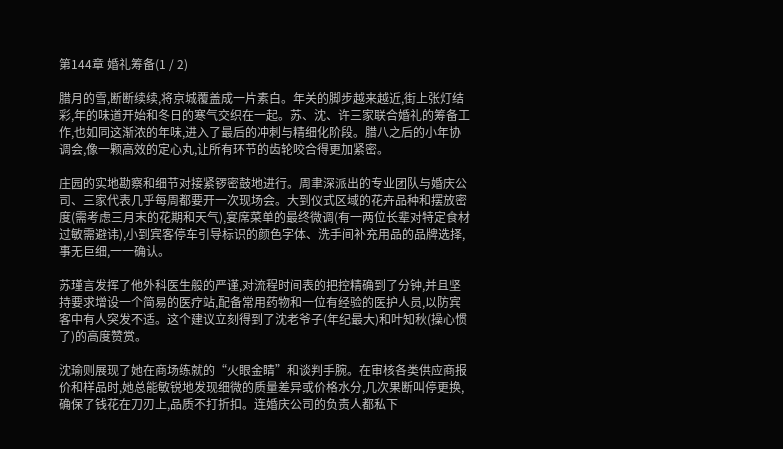第144章 婚礼筹备(1 / 2)

腊月的雪,断断续续,将京城覆盖成一片素白。年关的脚步越来越近,街上张灯结彩,年的味道开始和冬日的寒气交织在一起。苏、沈、许三家联合婚礼的筹备工作,也如同这渐浓的年味,进入了最后的冲刺与精细化阶段。腊八之后的小年协调会,像一颗高效的定心丸,让所有环节的齿轮咬合得更加紧密。

庄园的实地勘察和细节对接紧锣密鼓地进行。周聿深派出的专业团队与婚庆公司、三家代表几乎每周都要开一次现场会。大到仪式区域的花卉品种和摆放密度(需考虑三月末的花期和天气),宴席菜单的最终微调(有一两位长辈对特定食材过敏需避讳),小到宾客停车引导标识的颜色字体、洗手间补充用品的品牌选择,事无巨细,一一确认。

苏瑾言发挥了他外科医生般的严谨,对流程时间表的把控精确到了分钟,并且坚持要求增设一个简易的医疗站,配备常用药物和一位有经验的医护人员,以防宾客中有人突发不适。这个建议立刻得到了沈老爷子(年纪最大)和叶知秋(操心惯了)的高度赞赏。

沈瑜则展现了她在商场练就的“火眼金睛”和谈判手腕。在审核各类供应商报价和样品时,她总能敏锐地发现细微的质量差异或价格水分,几次果断叫停更换,确保了钱花在刀刃上,品质不打折扣。连婚庆公司的负责人都私下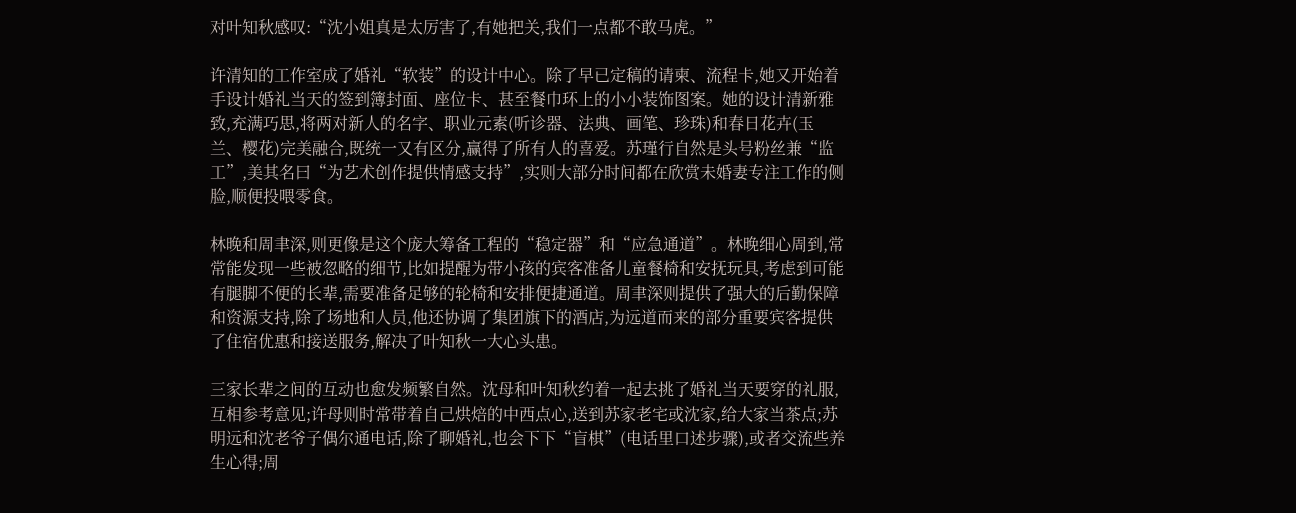对叶知秋感叹:“沈小姐真是太厉害了,有她把关,我们一点都不敢马虎。”

许清知的工作室成了婚礼“软装”的设计中心。除了早已定稿的请柬、流程卡,她又开始着手设计婚礼当天的签到簿封面、座位卡、甚至餐巾环上的小小装饰图案。她的设计清新雅致,充满巧思,将两对新人的名字、职业元素(听诊器、法典、画笔、珍珠)和春日花卉(玉兰、樱花)完美融合,既统一又有区分,赢得了所有人的喜爱。苏瑾行自然是头号粉丝兼“监工”,美其名曰“为艺术创作提供情感支持”,实则大部分时间都在欣赏未婚妻专注工作的侧脸,顺便投喂零食。

林晚和周聿深,则更像是这个庞大筹备工程的“稳定器”和“应急通道”。林晚细心周到,常常能发现一些被忽略的细节,比如提醒为带小孩的宾客准备儿童餐椅和安抚玩具,考虑到可能有腿脚不便的长辈,需要准备足够的轮椅和安排便捷通道。周聿深则提供了强大的后勤保障和资源支持,除了场地和人员,他还协调了集团旗下的酒店,为远道而来的部分重要宾客提供了住宿优惠和接送服务,解决了叶知秋一大心头患。

三家长辈之间的互动也愈发频繁自然。沈母和叶知秋约着一起去挑了婚礼当天要穿的礼服,互相参考意见;许母则时常带着自己烘焙的中西点心,送到苏家老宅或沈家,给大家当茶点;苏明远和沈老爷子偶尔通电话,除了聊婚礼,也会下下“盲棋”(电话里口述步骤),或者交流些养生心得;周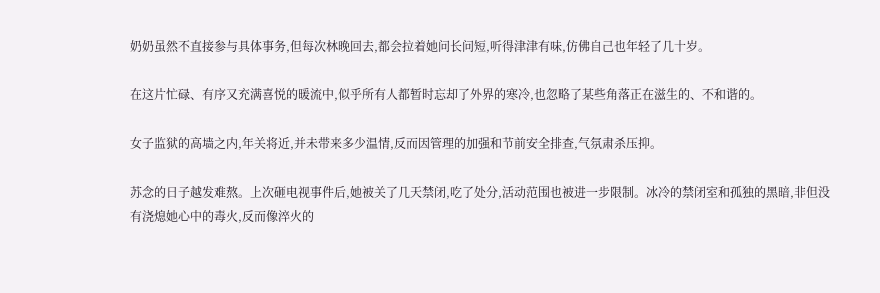奶奶虽然不直接参与具体事务,但每次林晚回去,都会拉着她问长问短,听得津津有味,仿佛自己也年轻了几十岁。

在这片忙碌、有序又充满喜悦的暖流中,似乎所有人都暂时忘却了外界的寒冷,也忽略了某些角落正在滋生的、不和谐的。

女子监狱的高墙之内,年关将近,并未带来多少温情,反而因管理的加强和节前安全排查,气氛肃杀压抑。

苏念的日子越发难熬。上次砸电视事件后,她被关了几天禁闭,吃了处分,活动范围也被进一步限制。冰冷的禁闭室和孤独的黑暗,非但没有浇熄她心中的毒火,反而像淬火的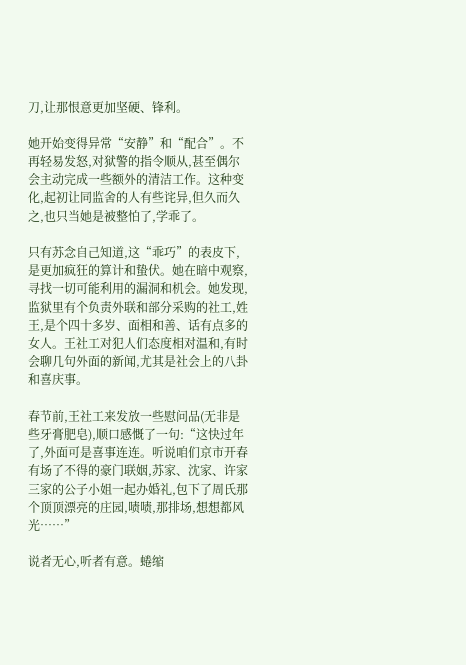刀,让那恨意更加坚硬、锋利。

她开始变得异常“安静”和“配合”。不再轻易发怒,对狱警的指令顺从,甚至偶尔会主动完成一些额外的清洁工作。这种变化,起初让同监舍的人有些诧异,但久而久之,也只当她是被整怕了,学乖了。

只有苏念自己知道,这“乖巧”的表皮下,是更加疯狂的算计和蛰伏。她在暗中观察,寻找一切可能利用的漏洞和机会。她发现,监狱里有个负责外联和部分采购的社工,姓王,是个四十多岁、面相和善、话有点多的女人。王社工对犯人们态度相对温和,有时会聊几句外面的新闻,尤其是社会上的八卦和喜庆事。

春节前,王社工来发放一些慰问品(无非是些牙膏肥皂),顺口感慨了一句:“这快过年了,外面可是喜事连连。听说咱们京市开春有场了不得的豪门联姻,苏家、沈家、许家三家的公子小姐一起办婚礼,包下了周氏那个顶顶漂亮的庄园,啧啧,那排场,想想都风光……”

说者无心,听者有意。蜷缩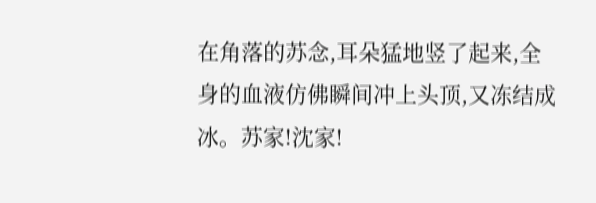在角落的苏念,耳朵猛地竖了起来,全身的血液仿佛瞬间冲上头顶,又冻结成冰。苏家!沈家!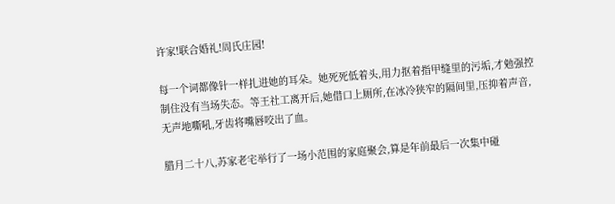许家!联合婚礼!周氏庄园!

每一个词都像针一样扎进她的耳朵。她死死低着头,用力抠着指甲缝里的污垢,才勉强控制住没有当场失态。等王社工离开后,她借口上厕所,在冰冷狭窄的隔间里,压抑着声音,无声地嘶吼,牙齿将嘴唇咬出了血。

腊月二十八,苏家老宅举行了一场小范围的家庭聚会,算是年前最后一次集中碰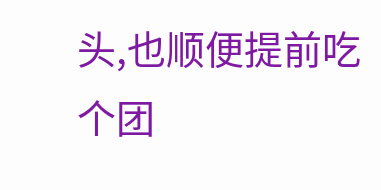头,也顺便提前吃个团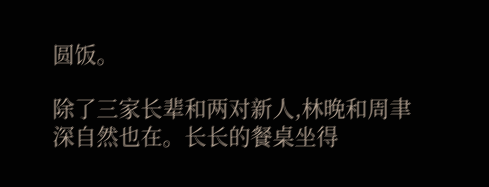圆饭。

除了三家长辈和两对新人,林晚和周聿深自然也在。长长的餐桌坐得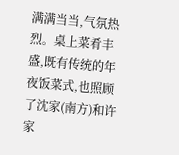满满当当,气氛热烈。桌上菜肴丰盛,既有传统的年夜饭菜式,也照顾了沈家(南方)和许家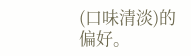(口味清淡)的偏好。